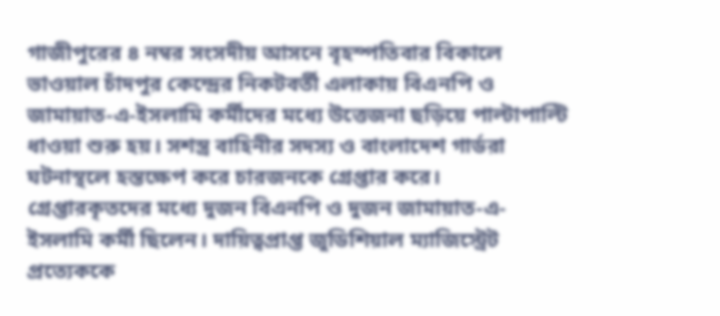গাজীপুরের ৪ নম্বর সংসদীয় আসনে বৃহস্পতিবার বিকালে ভাওয়াল চাঁদপুর কেন্দ্রের নিকটবর্তী এলাকায় বিএনপি ও জামায়াত-এ-ইসলামি কর্মীদের মধ্যে উত্তেজনা ছড়িয়ে পাল্টাপাল্টি ধাওয়া শুরু হয়। সশস্ত্র বাহিনীর সদস্য ও বাংলাদেশ গার্ডরা ঘটনাস্থলে হস্তক্ষেপ করে চারজনকে গ্রেপ্তার করে।
গ্রেপ্তারকৃতদের মধ্যে দুজন বিএনপি ও দুজন জামায়াত-এ-ইসলামি কর্মী ছিলেন। দায়িত্বপ্রাপ্ত জুডিশিয়াল ম্যাজিস্ট্রেট প্রত্যেককে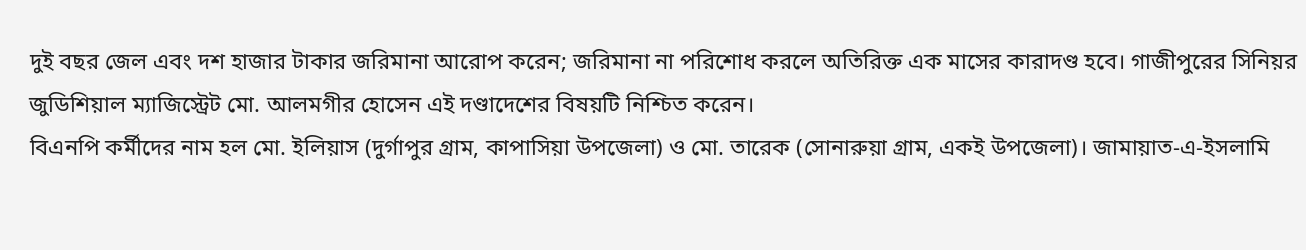দুই বছর জেল এবং দশ হাজার টাকার জরিমানা আরোপ করেন; জরিমানা না পরিশোধ করলে অতিরিক্ত এক মাসের কারাদণ্ড হবে। গাজীপুরের সিনিয়র জুডিশিয়াল ম্যাজিস্ট্রেট মো. আলমগীর হোসেন এই দণ্ডাদেশের বিষয়টি নিশ্চিত করেন।
বিএনপি কর্মীদের নাম হল মো. ইলিয়াস (দুর্গাপুর গ্রাম, কাপাসিয়া উপজেলা) ও মো. তারেক (সোনারুয়া গ্রাম, একই উপজেলা)। জামায়াত-এ-ইসলামি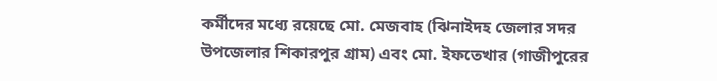কর্মীদের মধ্যে রয়েছে মো. মেজবাহ (ঝিনাইদহ জেলার সদর উপজেলার শিকারপুর গ্রাম) এবং মো. ইফতেখার (গাজীপুরের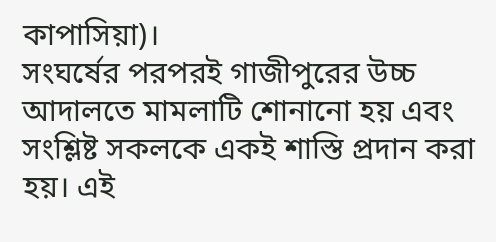কাপাসিয়া)।
সংঘর্ষের পরপরই গাজীপুরের উচ্চ আদালতে মামলাটি শোনানো হয় এবং সংশ্লিষ্ট সকলকে একই শাস্তি প্রদান করা হয়। এই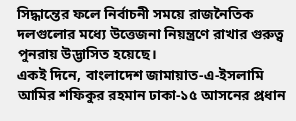সিদ্ধান্তের ফলে নির্বাচনী সময়ে রাজনৈতিক দলগুলোর মধ্যে উত্তেজনা নিয়ন্ত্রণে রাখার গুরুত্ব পুনরায় উদ্ভাসিত হয়েছে।
একই দিনে, বাংলাদেশ জামায়াত-এ-ইসলামি আমির শফিকুর রহমান ঢাকা-১৫ আসনের প্রধান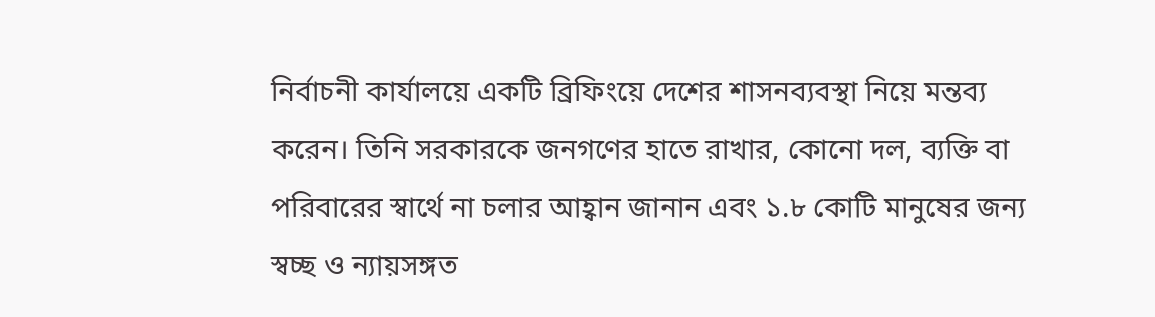নির্বাচনী কার্যালয়ে একটি ব্রিফিংয়ে দেশের শাসনব্যবস্থা নিয়ে মন্তব্য করেন। তিনি সরকারকে জনগণের হাতে রাখার, কোনো দল, ব্যক্তি বা পরিবারের স্বার্থে না চলার আহ্বান জানান এবং ১.৮ কোটি মানুষের জন্য স্বচ্ছ ও ন্যায়সঙ্গত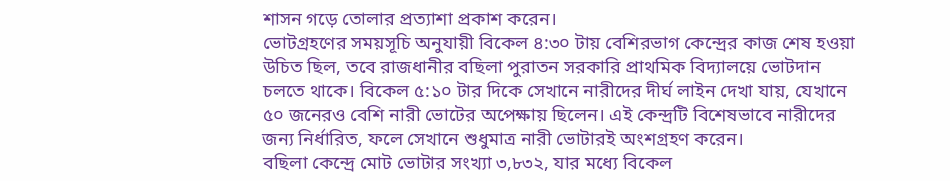শাসন গড়ে তোলার প্রত্যাশা প্রকাশ করেন।
ভোটগ্রহণের সময়সূচি অনুযায়ী বিকেল ৪:৩০ টায় বেশিরভাগ কেন্দ্রের কাজ শেষ হওয়া উচিত ছিল, তবে রাজধানীর বছিলা পুরাতন সরকারি প্রাথমিক বিদ্যালয়ে ভোটদান চলতে থাকে। বিকেল ৫:১০ টার দিকে সেখানে নারীদের দীর্ঘ লাইন দেখা যায়, যেখানে ৫০ জনেরও বেশি নারী ভোটের অপেক্ষায় ছিলেন। এই কেন্দ্রটি বিশেষভাবে নারীদের জন্য নির্ধারিত, ফলে সেখানে শুধুমাত্র নারী ভোটারই অংশগ্রহণ করেন।
বছিলা কেন্দ্রে মোট ভোটার সংখ্যা ৩,৮৩২, যার মধ্যে বিকেল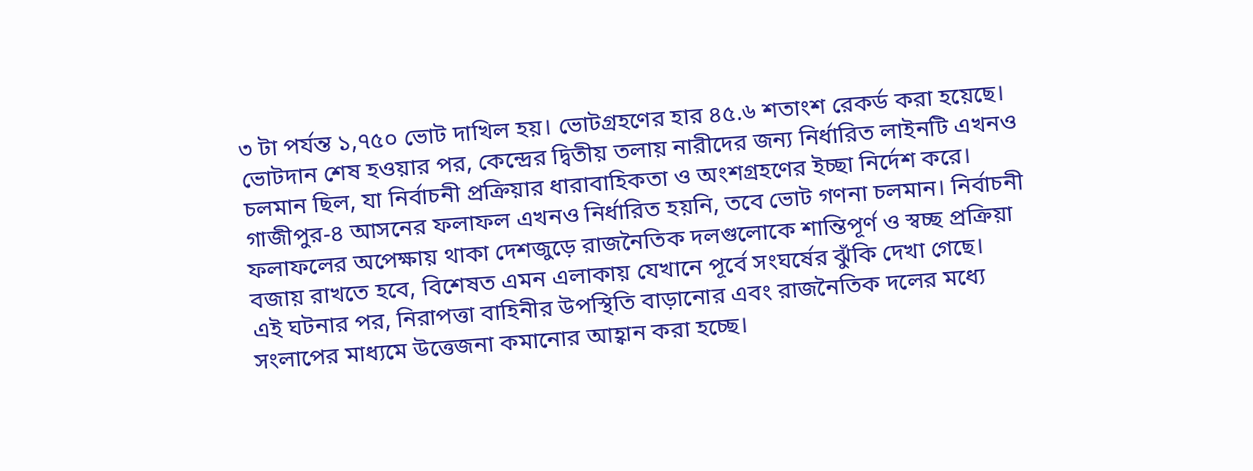৩ টা পর্যন্ত ১,৭৫০ ভোট দাখিল হয়। ভোটগ্রহণের হার ৪৫.৬ শতাংশ রেকর্ড করা হয়েছে। ভোটদান শেষ হওয়ার পর, কেন্দ্রের দ্বিতীয় তলায় নারীদের জন্য নির্ধারিত লাইনটি এখনও চলমান ছিল, যা নির্বাচনী প্রক্রিয়ার ধারাবাহিকতা ও অংশগ্রহণের ইচ্ছা নির্দেশ করে।
গাজীপুর-৪ আসনের ফলাফল এখনও নির্ধারিত হয়নি, তবে ভোট গণনা চলমান। নির্বাচনী ফলাফলের অপেক্ষায় থাকা দেশজুড়ে রাজনৈতিক দলগুলোকে শান্তিপূর্ণ ও স্বচ্ছ প্রক্রিয়া বজায় রাখতে হবে, বিশেষত এমন এলাকায় যেখানে পূর্বে সংঘর্ষের ঝুঁকি দেখা গেছে।
এই ঘটনার পর, নিরাপত্তা বাহিনীর উপস্থিতি বাড়ানোর এবং রাজনৈতিক দলের মধ্যে সংলাপের মাধ্যমে উত্তেজনা কমানোর আহ্বান করা হচ্ছে।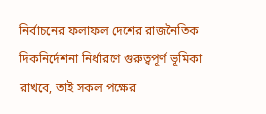নির্বাচনের ফলাফল দেশের রাজনৈতিক দিকনির্দেশনা নির্ধারণে গুরুত্বপূর্ণ ভূমিকা রাখবে, তাই সকল পক্ষের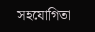সহযোগিতা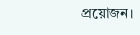প্রয়োজন।